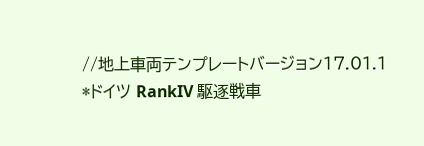//地上車両テンプレートバージョン17.01.1
*ドイツ RankIV 駆逐戦車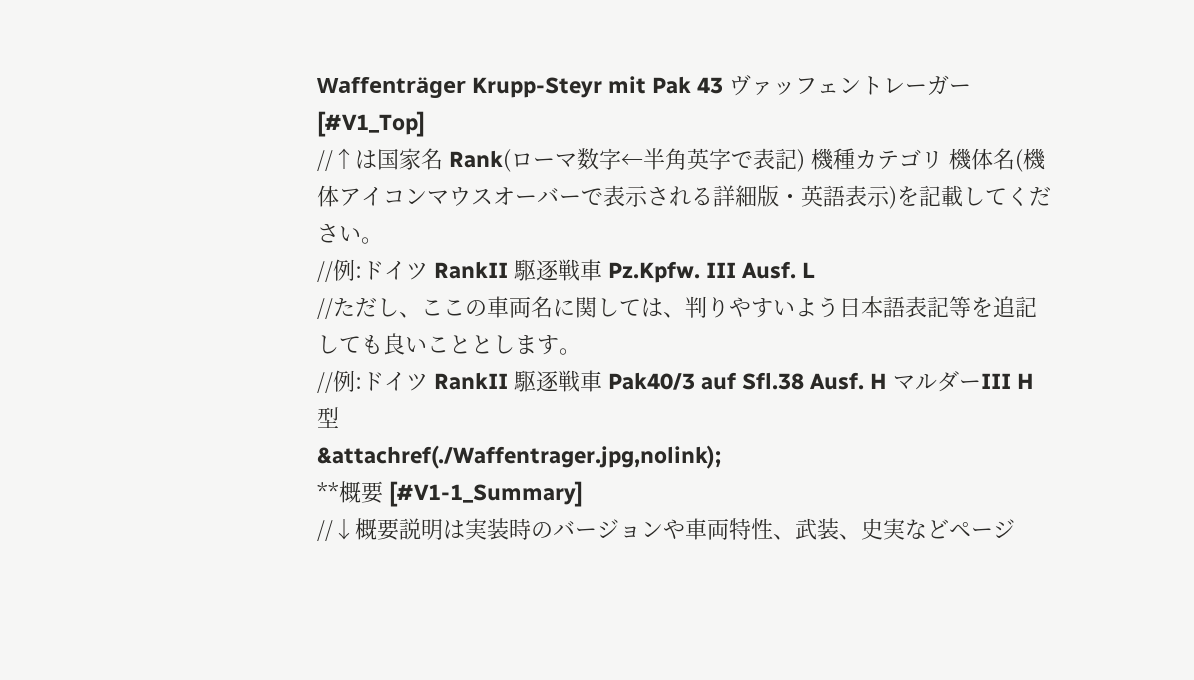Waffenträger Krupp-Steyr mit Pak 43 ヴァッフェントレーガー[#V1_Top]
//↑は国家名 Rank(ローマ数字←半角英字で表記) 機種カテゴリ 機体名(機体アイコンマウスオーバーで表示される詳細版・英語表示)を記載してください。
//例:ドイツ RankII 駆逐戦車 Pz.Kpfw. III Ausf. L
//ただし、ここの車両名に関しては、判りやすいよう日本語表記等を追記しても良いこととします。
//例:ドイツ RankII 駆逐戦車 Pak40/3 auf Sfl.38 Ausf. H マルダーIII H型
&attachref(./Waffentrager.jpg,nolink);
**概要 [#V1-1_Summary]
//↓概要説明は実装時のバージョンや車両特性、武装、史実などページ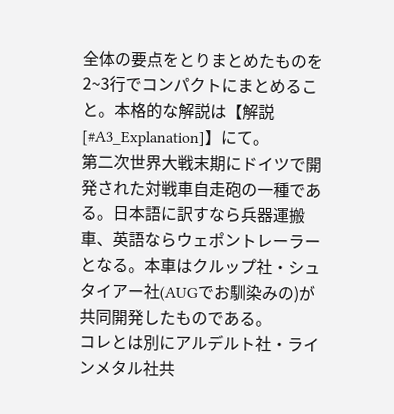全体の要点をとりまとめたものを2~3行でコンパクトにまとめること。本格的な解説は【解説 [#A3_Explanation]】にて。
第二次世界大戦末期にドイツで開発された対戦車自走砲の一種である。日本語に訳すなら兵器運搬車、英語ならウェポントレーラーとなる。本車はクルップ社・シュタイアー社(AUGでお馴染みの)が共同開発したものである。
コレとは別にアルデルト社・ラインメタル社共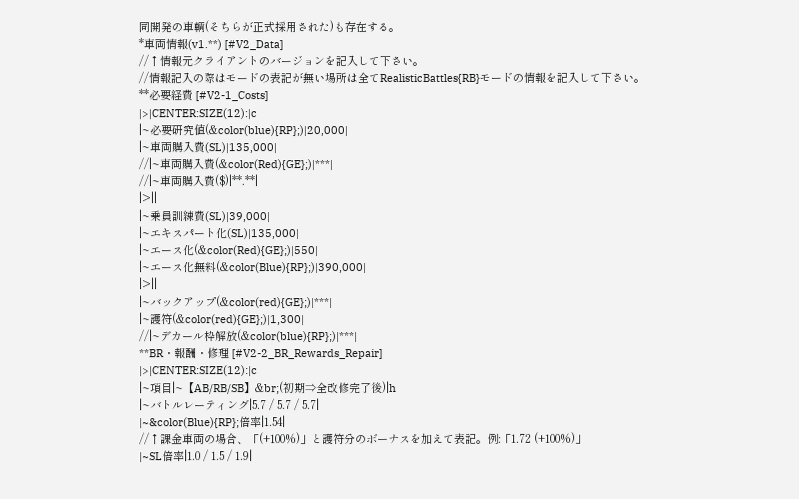同開発の車輌(そちらが正式採用された)も存在する。
*車両情報(v1.**) [#V2_Data]
//↑情報元クライアントのバージョンを記入して下さい。
//情報記入の際はモードの表記が無い場所は全てRealisticBattles{RB}モードの情報を記入して下さい。
**必要経費 [#V2-1_Costs]
|>|CENTER:SIZE(12):|c
|~必要研究値(&color(blue){RP};)|20,000|
|~車両購入費(SL)|135,000|
//|~車両購入費(&color(Red){GE};)|***|
//|~車両購入費($)|**.**|
|>||
|~乗員訓練費(SL)|39,000|
|~エキスパート化(SL)|135,000|
|~エース化(&color(Red){GE};)|550|
|~エース化無料(&color(Blue){RP};)|390,000|
|>||
|~バックアップ(&color(red){GE};)|***|
|~護符(&color(red){GE};)|1,300|
//|~デカール枠解放(&color(blue){RP};)|***|
**BR・報酬・修理 [#V2-2_BR_Rewards_Repair]
|>|CENTER:SIZE(12):|c
|~項目|~【AB/RB/SB】&br;(初期⇒全改修完了後)|h
|~バトルレーティング|5.7 / 5.7 / 5.7|
|~&color(Blue){RP};倍率|1.54|
//↑課金車両の場合、「(+100%)」と護符分のボーナスを加えて表記。例:「1.72 (+100%)」
|~SL倍率|1.0 / 1.5 / 1.9|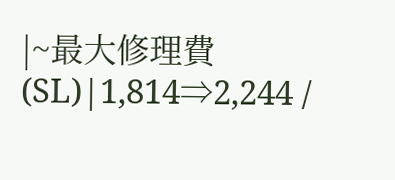|~最大修理費(SL)|1,814⇒2,244 /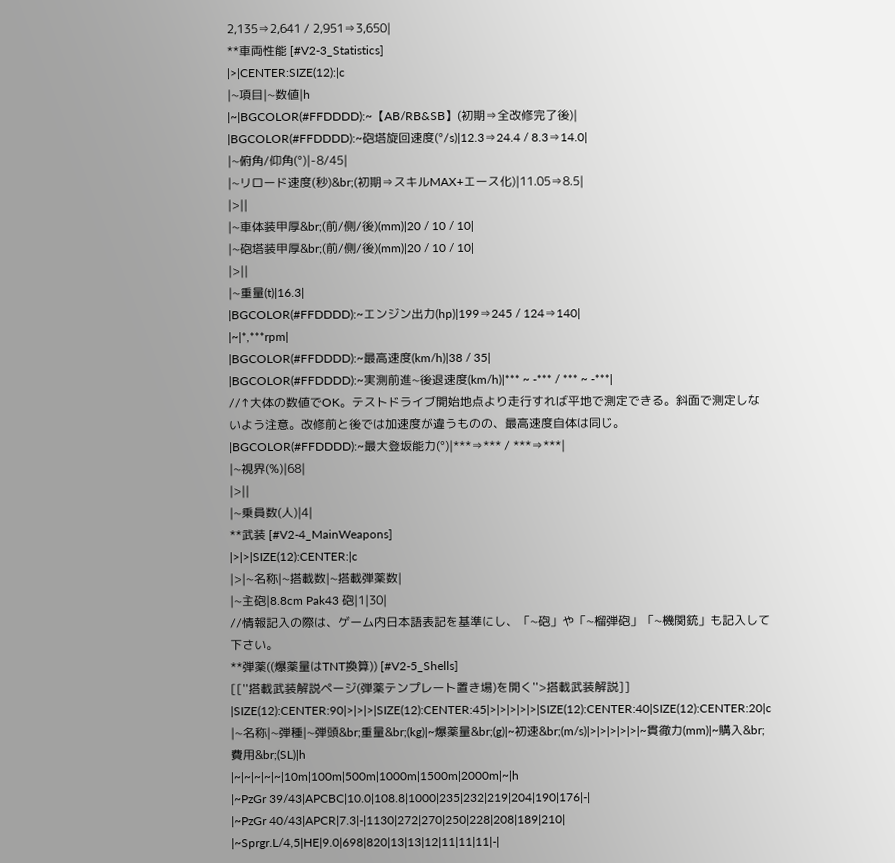2,135⇒2,641 / 2,951⇒3,650|
**車両性能 [#V2-3_Statistics]
|>|CENTER:SIZE(12):|c
|~項目|~数値|h
|~|BGCOLOR(#FFDDDD):~【AB/RB&SB】(初期⇒全改修完了後)|
|BGCOLOR(#FFDDDD):~砲塔旋回速度(°/s)|12.3⇒24.4 / 8.3⇒14.0|
|~俯角/仰角(°)|-8/45|
|~リロード速度(秒)&br;(初期⇒スキルMAX+エース化)|11.05⇒8.5|
|>||
|~車体装甲厚&br;(前/側/後)(mm)|20 / 10 / 10|
|~砲塔装甲厚&br;(前/側/後)(mm)|20 / 10 / 10|
|>||
|~重量(t)|16.3|
|BGCOLOR(#FFDDDD):~エンジン出力(hp)|199⇒245 / 124⇒140|
|~|*,***rpm|
|BGCOLOR(#FFDDDD):~最高速度(km/h)|38 / 35|
|BGCOLOR(#FFDDDD):~実測前進~後退速度(km/h)|*** ~ -*** / *** ~ -***|
//↑大体の数値でOK。テストドライブ開始地点より走行すれば平地で測定できる。斜面で測定しないよう注意。改修前と後では加速度が違うものの、最高速度自体は同じ。
|BGCOLOR(#FFDDDD):~最大登坂能力(°)|***⇒*** / ***⇒***|
|~視界(%)|68|
|>||
|~乗員数(人)|4|
**武装 [#V2-4_MainWeapons]
|>|>|SIZE(12):CENTER:|c
|>|~名称|~搭載数|~搭載弾薬数|
|~主砲|8.8cm Pak43 砲|1|30|
//情報記入の際は、ゲーム内日本語表記を基準にし、「~砲」や「~榴弾砲」「~機関銃」も記入して下さい。
**弾薬((爆薬量はTNT換算)) [#V2-5_Shells]
[[''搭載武装解説ページ(弾薬テンプレート置き場)を開く''>搭載武装解説]]
|SIZE(12):CENTER:90|>|>|>|SIZE(12):CENTER:45|>|>|>|>|>|SIZE(12):CENTER:40|SIZE(12):CENTER:20|c
|~名称|~弾種|~弾頭&br;重量&br;(kg)|~爆薬量&br;(g)|~初速&br;(m/s)|>|>|>|>|>|~貫徹力(mm)|~購入&br;費用&br;(SL)|h
|~|~|~|~|~|10m|100m|500m|1000m|1500m|2000m|~|h
|~PzGr 39/43|APCBC|10.0|108.8|1000|235|232|219|204|190|176|-|
|~PzGr 40/43|APCR|7.3|-|1130|272|270|250|228|208|189|210|
|~Sprgr.L/4,5|HE|9.0|698|820|13|13|12|11|11|11|-|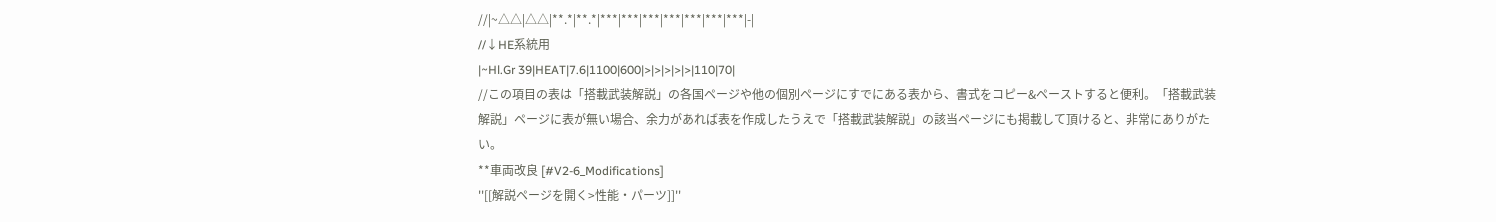//|~△△|△△|**.*|**.*|***|***|***|***|***|***|***|-|
//↓HE系統用
|~Hl.Gr 39|HEAT|7.6|1100|600|>|>|>|>|>|110|70|
//この項目の表は「搭載武装解説」の各国ページや他の個別ページにすでにある表から、書式をコピー&ペーストすると便利。「搭載武装解説」ページに表が無い場合、余力があれば表を作成したうえで「搭載武装解説」の該当ページにも掲載して頂けると、非常にありがたい。
**車両改良 [#V2-6_Modifications]
''[[解説ページを開く>性能・パーツ]]''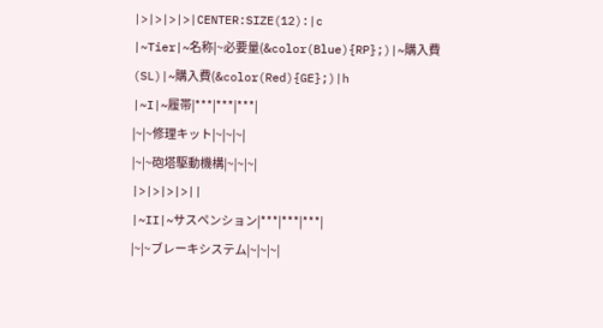|>|>|>|>|CENTER:SIZE(12):|c
|~Tier|~名称|~必要量(&color(Blue){RP};)|~購入費(SL)|~購入費(&color(Red){GE};)|h
|~I|~履帯|***|***|***|
|~|~修理キット|~|~|~|
|~|~砲塔駆動機構|~|~|~|
|>|>|>|>||
|~II|~サスペンション|***|***|***|
|~|~ブレーキシステム|~|~|~|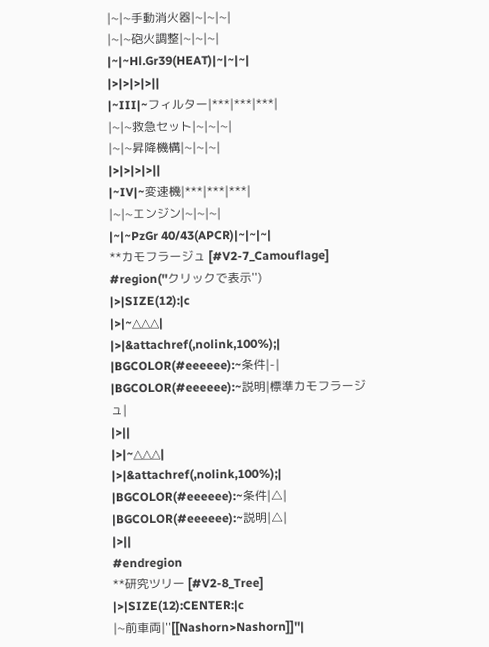|~|~手動消火器|~|~|~|
|~|~砲火調整|~|~|~|
|~|~Hl.Gr39(HEAT)|~|~|~|
|>|>|>|>||
|~III|~フィルター|***|***|***|
|~|~救急セット|~|~|~|
|~|~昇降機構|~|~|~|
|>|>|>|>||
|~IV|~変速機|***|***|***|
|~|~エンジン|~|~|~|
|~|~PzGr 40/43(APCR)|~|~|~|
**カモフラージュ [#V2-7_Camouflage]
#region(''クリックで表示'')
|>|SIZE(12):|c
|>|~△△△|
|>|&attachref(,nolink,100%);|
|BGCOLOR(#eeeeee):~条件|-|
|BGCOLOR(#eeeeee):~説明|標準カモフラージュ|
|>||
|>|~△△△|
|>|&attachref(,nolink,100%);|
|BGCOLOR(#eeeeee):~条件|△|
|BGCOLOR(#eeeeee):~説明|△|
|>||
#endregion
**研究ツリー [#V2-8_Tree]
|>|SIZE(12):CENTER:|c
|~前車両|''[[Nashorn>Nashorn]]''|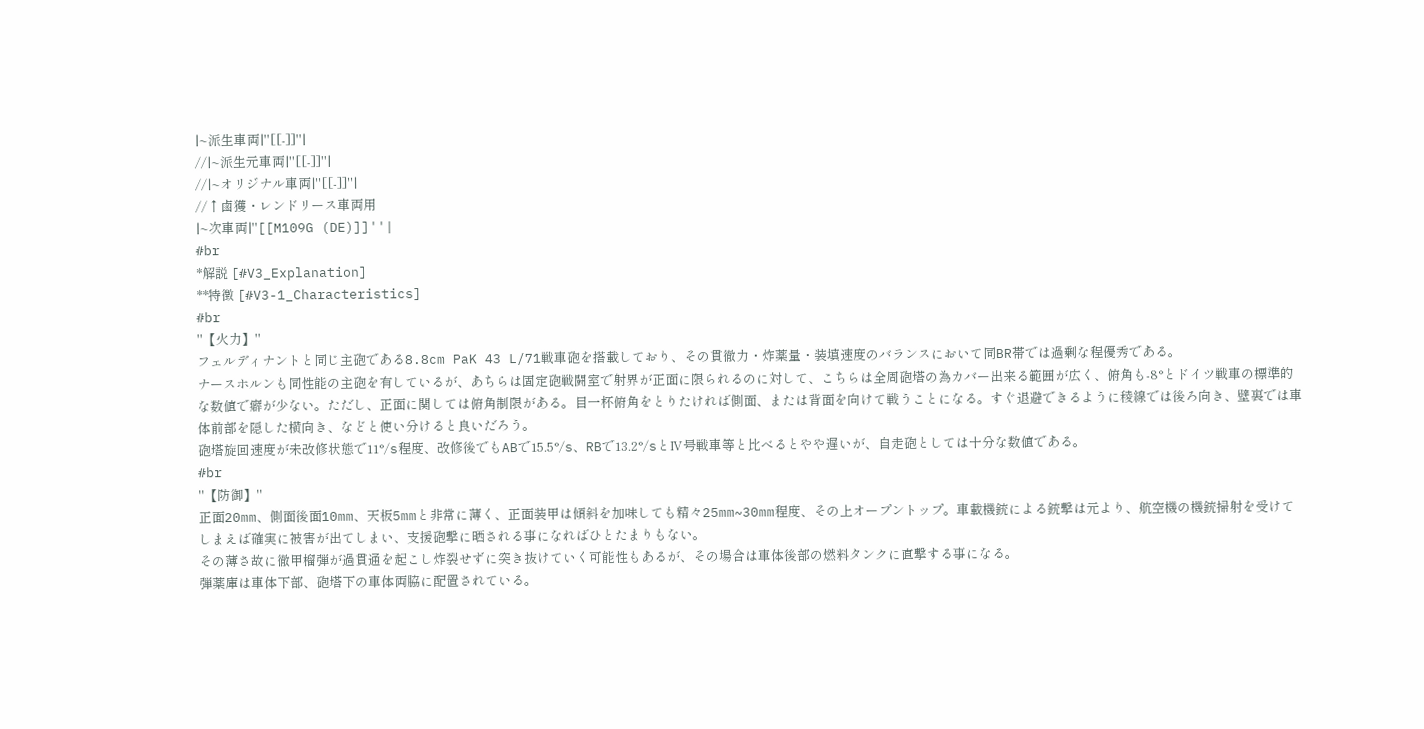|~派生車両|''[[-]]''|
//|~派生元車両|''[[-]]''|
//|~オリジナル車両|''[[-]]''|
//↑鹵獲・レンドリース車両用
|~次車両|''[[M109G (DE)]]''|
#br
*解説 [#V3_Explanation]
**特徴 [#V3-1_Characteristics]
#br
''【火力】''
フェルディナントと同じ主砲である8.8cm PaK 43 L/71戦車砲を搭載しており、その貫徹力・炸薬量・装填速度のバランスにおいて同BR帯では過剰な程優秀である。
ナースホルンも同性能の主砲を有しているが、あちらは固定砲戦闘室で射界が正面に限られるのに対して、こちらは全周砲塔の為カバー出来る範囲が広く、俯角も-8°とドイツ戦車の標準的な数値で癖が少ない。ただし、正面に関しては俯角制限がある。目一杯俯角をとりたければ側面、または背面を向けて戦うことになる。すぐ退避できるように稜線では後ろ向き、壁裏では車体前部を隠した横向き、などと使い分けると良いだろう。
砲塔旋回速度が未改修状態で11°/s程度、改修後でもABで15.5°/s、RBで13.2°/sとⅣ号戦車等と比べるとやや遅いが、自走砲としては十分な数値である。
#br
''【防御】''
正面20mm、側面後面10mm、天板5mmと非常に薄く、正面装甲は傾斜を加味しても精々25mm~30mm程度、その上オープントップ。車載機銃による銃撃は元より、航空機の機銃掃射を受けてしまえば確実に被害が出てしまい、支援砲撃に晒される事になればひとたまりもない。
その薄さ故に徹甲榴弾が過貫通を起こし炸裂せずに突き抜けていく可能性もあるが、その場合は車体後部の燃料タンクに直撃する事になる。
弾薬庫は車体下部、砲塔下の車体両脇に配置されている。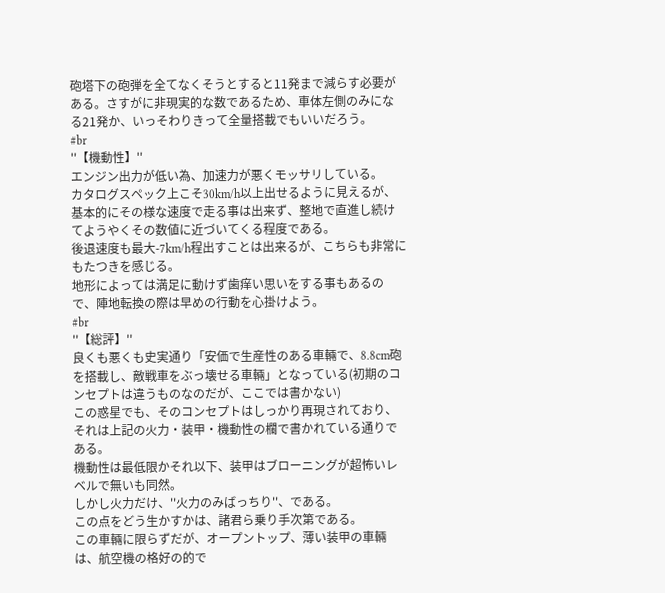砲塔下の砲弾を全てなくそうとすると11発まで減らす必要がある。さすがに非現実的な数であるため、車体左側のみになる21発か、いっそわりきって全量搭載でもいいだろう。
#br
''【機動性】''
エンジン出力が低い為、加速力が悪くモッサリしている。
カタログスペック上こそ30km/h以上出せるように見えるが、基本的にその様な速度で走る事は出来ず、整地で直進し続けてようやくその数値に近づいてくる程度である。
後退速度も最大-7km/h程出すことは出来るが、こちらも非常にもたつきを感じる。
地形によっては満足に動けず歯痒い思いをする事もあるので、陣地転換の際は早めの行動を心掛けよう。
#br
''【総評】''
良くも悪くも史実通り「安価で生産性のある車輛で、8.8cm砲を搭載し、敵戦車をぶっ壊せる車輛」となっている(初期のコンセプトは違うものなのだが、ここでは書かない)
この惑星でも、そのコンセプトはしっかり再現されており、それは上記の火力・装甲・機動性の欄で書かれている通りである。
機動性は最低限かそれ以下、装甲はブローニングが超怖いレベルで無いも同然。
しかし火力だけ、''火力のみばっちり''、である。
この点をどう生かすかは、諸君ら乗り手次第である。
この車輛に限らずだが、オープントップ、薄い装甲の車輛は、航空機の格好の的で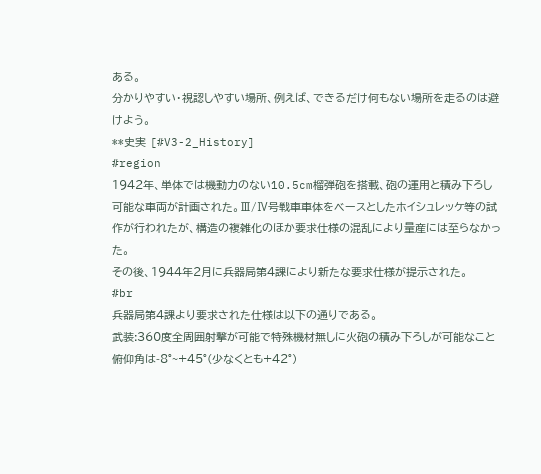ある。
分かりやすい・視認しやすい場所、例えば、できるだけ何もない場所を走るのは避けよう。
**史実 [#V3-2_History]
#region
1942年、単体では機動力のない10.5cm榴弾砲を搭載、砲の運用と積み下ろし可能な車両が計画された。Ⅲ/Ⅳ号戦車車体をベースとしたホイシュレッケ等の試作が行われたが、構造の複雑化のほか要求仕様の混乱により量産には至らなかった。
その後、1944年2月に兵器局第4課により新たな要求仕様が提示された。
#br
兵器局第4課より要求された仕様は以下の通りである。
武装:360度全周囲射撃が可能で特殊機材無しに火砲の積み下ろしが可能なこと
俯仰角は-8°~+45°(少なくとも+42°)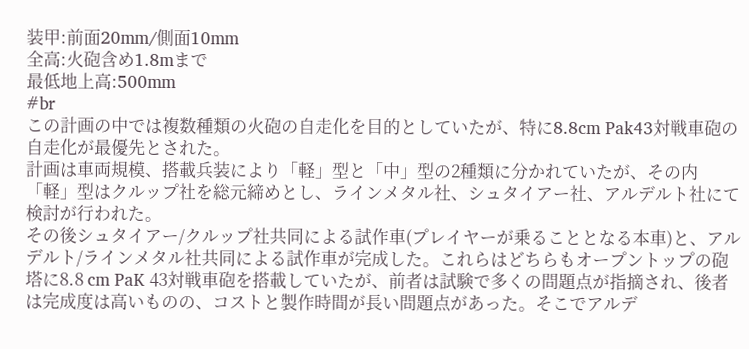装甲:前面20mm/側面10mm
全高:火砲含め1.8mまで
最低地上高:500mm
#br
この計画の中では複数種類の火砲の自走化を目的としていたが、特に8.8cm Pak43対戦車砲の自走化が最優先とされた。
計画は車両規模、搭載兵装により「軽」型と「中」型の2種類に分かれていたが、その内「軽」型はクルップ社を総元締めとし、ラインメタル社、シュタイアー社、アルデルト社にて検討が行われた。
その後シュタイアー/クルップ社共同による試作車(プレイヤーが乗ることとなる本車)と、アルデルト/ラインメタル社共同による試作車が完成した。これらはどちらもオープントップの砲塔に8.8 cm PaK 43対戦車砲を搭載していたが、前者は試験で多くの問題点が指摘され、後者は完成度は高いものの、コストと製作時間が長い問題点があった。そこでアルデ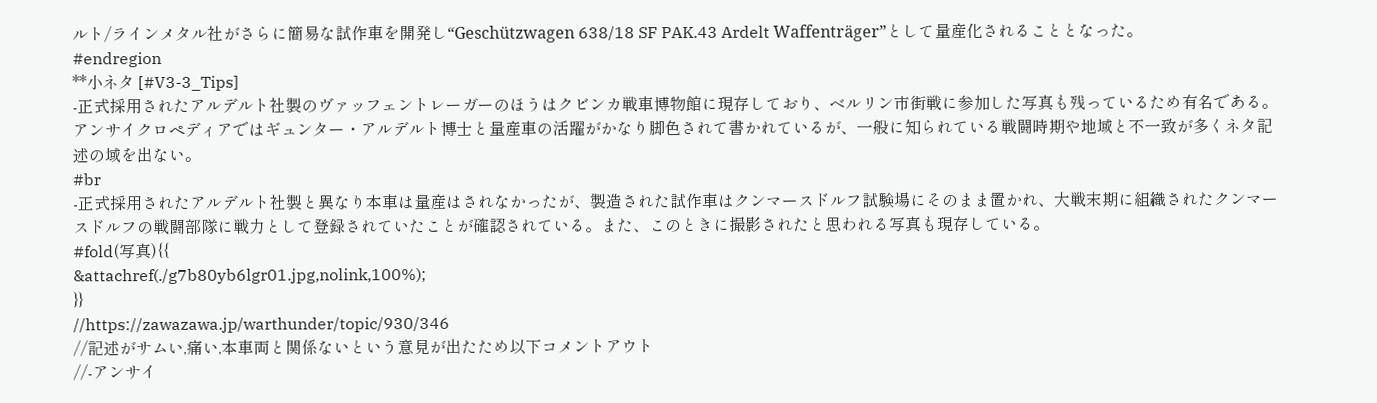ルト/ラインメタル社がさらに簡易な試作車を開発し“Geschützwagen 638/18 SF PAK.43 Ardelt Waffenträger”として量産化されることとなった。
#endregion
**小ネタ [#V3-3_Tips]
-正式採用されたアルデルト社製のヴァッフェントレーガーのほうはクビンカ戦車博物館に現存しており、ベルリン市街戦に参加した写真も残っているため有名である。アンサイクロペディアではギュンター・アルデルト博士と量産車の活躍がかなり脚色されて書かれているが、一般に知られている戦闘時期や地域と不一致が多くネタ記述の域を出ない。
#br
-正式採用されたアルデルト社製と異なり本車は量産はされなかったが、製造された試作車はクンマースドルフ試験場にそのまま置かれ、大戦末期に組織されたクンマースドルフの戦闘部隊に戦力として登録されていたことが確認されている。また、このときに撮影されたと思われる写真も現存している。
#fold(写真){{
&attachref(./g7b80yb6lgr01.jpg,nolink,100%);
}}
//https://zawazawa.jp/warthunder/topic/930/346
//記述がサムい,痛い,本車両と関係ないという意見が出たため以下コメントアウト
//-アンサイ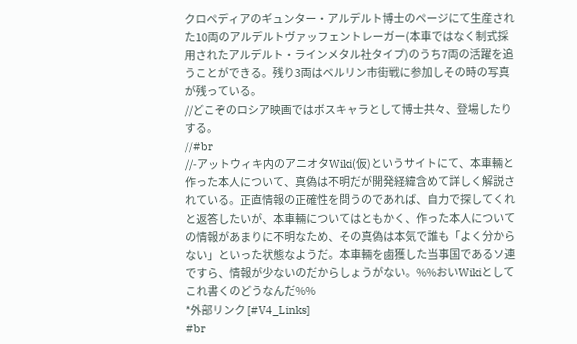クロペディアのギュンター・アルデルト博士のページにて生産された10両のアルデルトヴァッフェントレーガー(本車ではなく制式採用されたアルデルト・ラインメタル社タイプ)のうち7両の活躍を追うことができる。残り3両はベルリン市街戦に参加しその時の写真が残っている。
//どこぞのロシア映画ではボスキャラとして博士共々、登場したりする。
//#br
//-アットウィキ内のアニオタWiki(仮)というサイトにて、本車輛と作った本人について、真偽は不明だが開発経緯含めて詳しく解説されている。正直情報の正確性を問うのであれば、自力で探してくれと返答したいが、本車輛についてはともかく、作った本人についての情報があまりに不明なため、その真偽は本気で誰も「よく分からない」といった状態なようだ。本車輛を鹵獲した当事国であるソ連ですら、情報が少ないのだからしょうがない。%%おいWikiとしてこれ書くのどうなんだ%%
*外部リンク [#V4_Links]
#br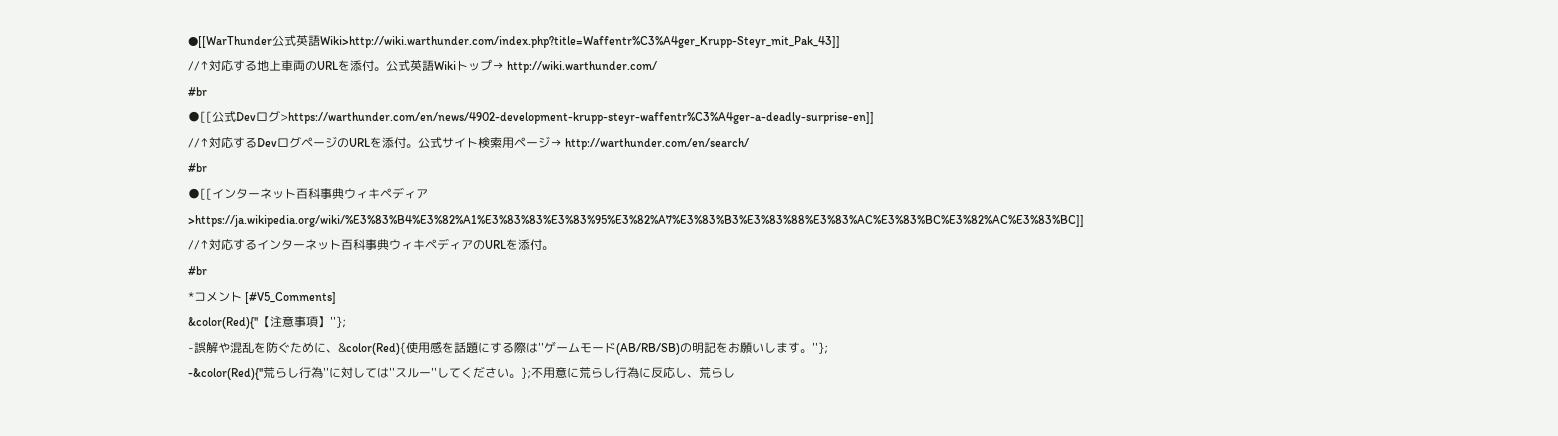●[[WarThunder公式英語Wiki>http://wiki.warthunder.com/index.php?title=Waffentr%C3%A4ger_Krupp-Steyr_mit_Pak_43]]
//↑対応する地上車両のURLを添付。公式英語Wikiトップ→ http://wiki.warthunder.com/
#br
●[[公式Devログ>https://warthunder.com/en/news/4902-development-krupp-steyr-waffentr%C3%A4ger-a-deadly-surprise-en]]
//↑対応するDevログページのURLを添付。公式サイト検索用ページ→ http://warthunder.com/en/search/
#br
●[[インターネット百科事典ウィキペディア>https://ja.wikipedia.org/wiki/%E3%83%B4%E3%82%A1%E3%83%83%E3%83%95%E3%82%A7%E3%83%B3%E3%83%88%E3%83%AC%E3%83%BC%E3%82%AC%E3%83%BC]]
//↑対応するインターネット百科事典ウィキペディアのURLを添付。
#br
*コメント [#V5_Comments]
&color(Red){''【注意事項】''};
-誤解や混乱を防ぐために、&color(Red){使用感を話題にする際は''ゲームモード(AB/RB/SB)の明記をお願いします。''};
-&color(Red){''荒らし行為''に対しては''スルー''してください。};不用意に荒らし行為に反応し、荒らし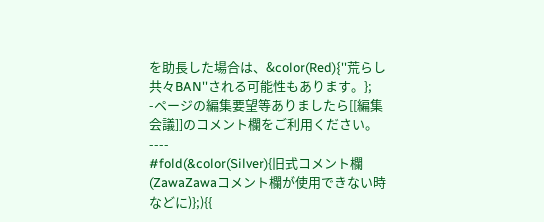を助長した場合は、&color(Red){''荒らし共々BAN''される可能性もあります。};
-ページの編集要望等ありましたら[[編集会議]]のコメント欄をご利用ください。
----
#fold(&color(Silver){旧式コメント欄(ZawaZawaコメント欄が使用できない時などに)};){{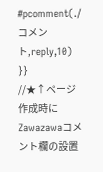#pcomment(./コメント,reply,10)
}}
//★↑ページ作成時にZawazawaコメント欄の設置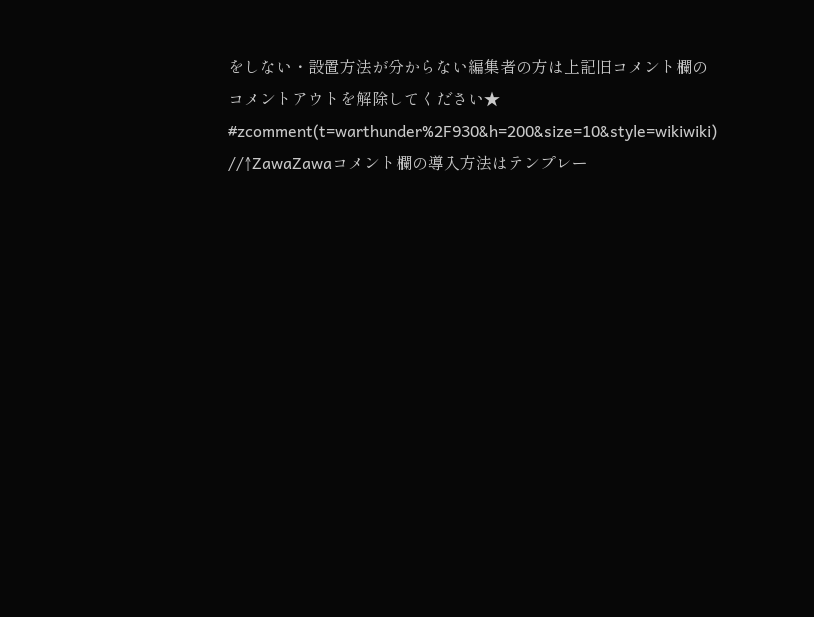をしない・設置方法が分からない編集者の方は上記旧コメント欄のコメントアウトを解除してください★
#zcomment(t=warthunder%2F930&h=200&size=10&style=wikiwiki)
//↑ZawaZawaコメント欄の導入方法はテンプレー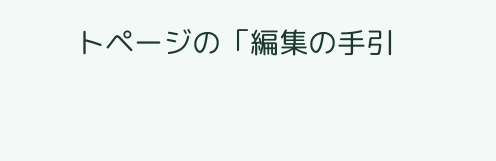トページの「編集の手引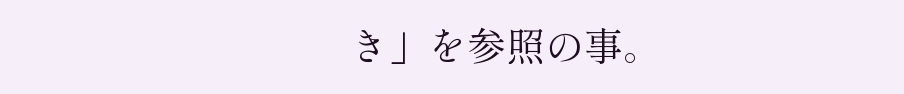き」を参照の事。